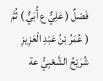فَصْلٌ ( عَلِيٌّ ع أُبَيٌّ ) ثُمَّ ( عُمَرُ بْنُ عَبْدِ الْعَزِيزِ شُرَيْحُ الشَّعْبِيُّ عة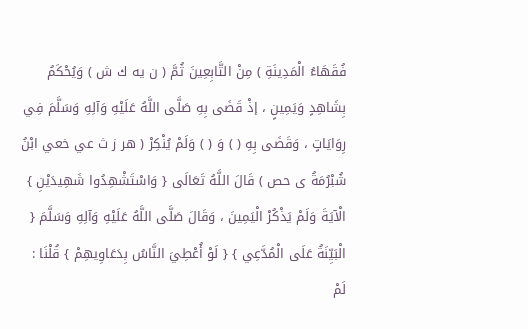فُقَهَاءُ الْمَدِينَةِ ) مِنْ التَّابِعِينَ ثُمَّ ( ن يه ك ش ) وَيُحْكَمُ بِشَاهِدٍ وَيَمِينٍ ، إذْ قَضَى بِهِ صَلَّى اللَّهُ عَلَيْهِ وَآلِهِ وَسَلَّمَ فِي رِوَايَاتٍ ، وَقَضَى بِهِ ( ) وَ ( ) وَلَمْ يُنْكِرْ ( هر ز ث عي خعي ابْنُ شُبْرُمَةُ ى حص ) قَالَ اللَّهُ تَعَالَى { وَاسْتَشْهِدُوا شَهِيدَيْنِ } الْآيَةَ وَلَمْ يَذْكُرْ الْيَمِينَ ، وَقَالَ صَلَّى اللَّهُ عَلَيْهِ وَآلِهِ وَسَلَّمَ { الْبَيِّنَةُ عَلَى الْمُدَّعِي } { لَوْ أُعْطِيَ النَّاسُ بِدَعَاوِيهِمْ } قُلْنَا : لَمْ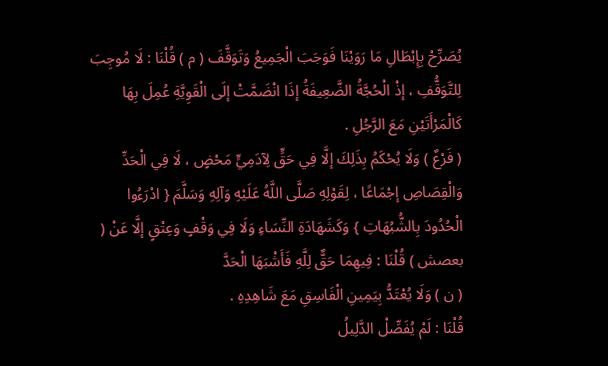يُصَرِّحْ بِإِبْطَالِ مَا رَوَيْنَا فَوَجَبَ الْجَمِيعُ وَتَوَقَّفَ ( م ) قُلْنَا : لَا مُوجِبَ لِلتَّوَقُّفِ ، إذْ الْحُجَّةُ الضَّعِيفَةُ إذَا انْضَمَّتْ إلَى الْقَوِيَّةِ عُمِلَ بِهَا كَالْمَرْأَتَيْنِ مَعَ الرَّجُلِ .
( فَرْعٌ ) وَلَا يُحْكَمُ بِذَلِكَ إلَّا فِي حَقٍّ لِآدَمِيٍّ مَحْضٍ ، لَا فِي الْحَدِّ وَالْقِصَاصِ إجْمَاعًا ، لِقَوْلِهِ صَلَّى اللَّهُ عَلَيْهِ وَآلِهِ وَسَلَّمَ { ادْرَءُوا الْحُدُودَ بِالشُّبُهَاتِ } وَكَشَهَادَةِ النِّسَاءِ وَلَا فِي وَقْفٍ وَعِتْقٍ إلَّا عَنْ ( بعصش ) قُلْنَا : فِيهِمَا حَقٌّ لِلَّهِ فَأَشْبَهَا الْحَدَّ
( ن ) وَلَا يُعْتَدُّ بِيَمِينِ الْفَاسِقِ مَعَ شَاهِدِهِ .
قُلْنَا : لَمْ يُفَصِّلْ الدَّلِيلُ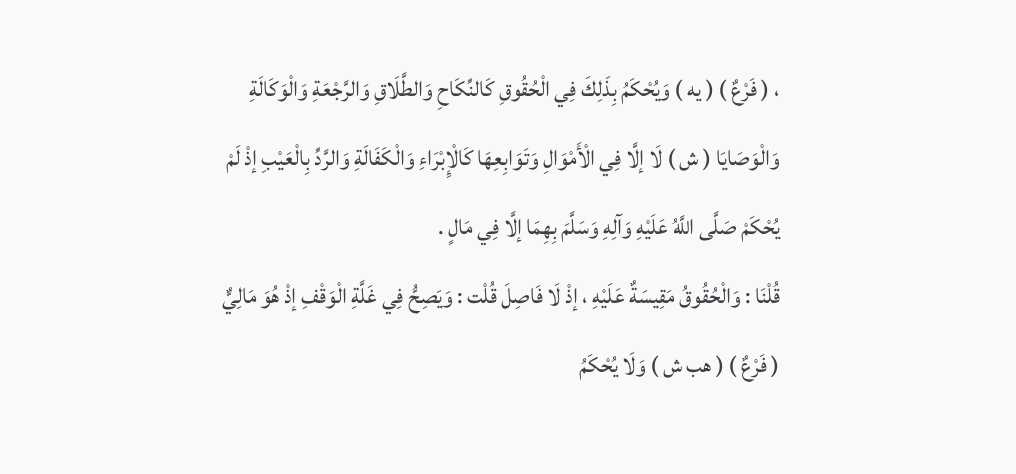، ( فَرْعٌ ) ( يه ) وَيُحْكَمُ بِذَلِكَ فِي الْحُقُوقِ كَالنِّكَاحِ وَالطَّلَاقِ وَالرَّجْعَةِ وَالْوَكَالَةِ وَالْوَصَايَا ( ش ) لَا إلَّا فِي الْأَمْوَالِ وَتَوَابِعِهَا كَالْإِبْرَاءِ وَالْكَفَالَةِ وَالرَّدِّ بِالْعَيْبِ إذْ لَمْ يُحْكَمْ صَلَّى اللَّهُ عَلَيْهِ وَآلِهِ وَسَلَّمَ بِهِمَا إلَّا فِي مَالٍ .
قُلْنَا : وَالْحُقُوقُ مَقِيسَةٌ عَلَيْهِ ، إذْ لَا فَاصِلَ قُلْت : وَيَصِحُّ فِي غَلَّةِ الْوَقْفِ إذْ هُوَ مَالِيٌّ
( فَرْعٌ ) ( هب ش ) وَلَا يُحْكَمُ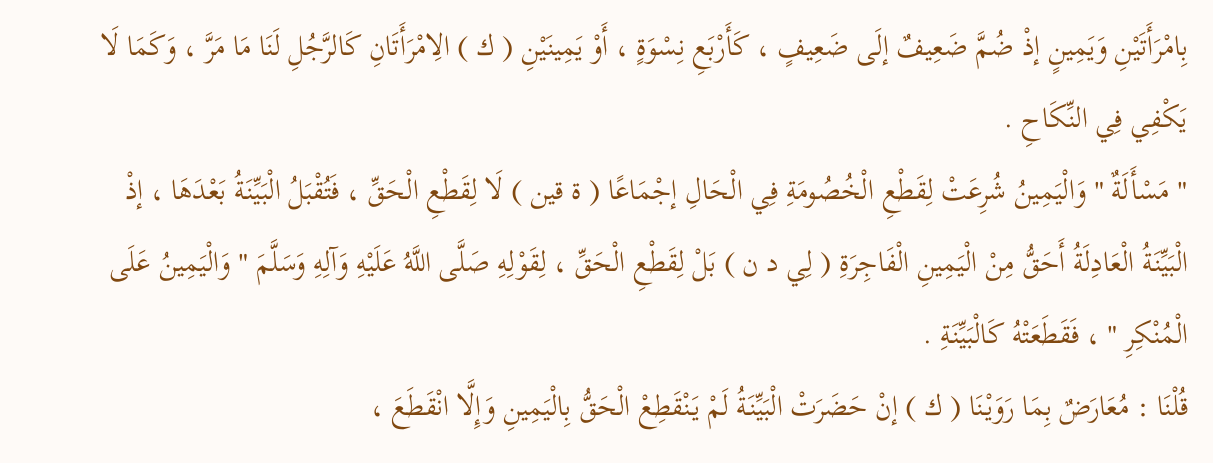بِامْرَأَتَيْنِ وَيَمِينٍ إذْ ضُمَّ ضَعِيفٌ إلَى ضَعِيفٍ ، كَأَرْبَعِ نِسْوَةٍ ، أَوْ يَمِينَيْنِ ( ك ) الِامْرَأَتَانِ كَالرَّجُلِ لَنَا مَا مَرَّ ، وَكَمَا لَا يَكْفِي فِي النِّكَاحِ .
" مَسْأَلَةٌ " وَالْيَمِينُ شُرِعَتْ لِقَطْعِ الْخُصُومَةِ فِي الْحَالِ إجْمَاعًا ( ة قين ) لَا لِقَطْعِ الْحَقِّ ، فَتُقْبَلُ الْبَيِّنَةُ بَعْدَهَا ، إذْ الْبَيِّنَةُ الْعَادِلَةُ أَحَقُّ مِنْ الْيَمِينِ الْفَاجِرَةِ ( لِي د ن ) بَلْ لِقَطْعِ الْحَقِّ ، لِقَوْلِهِ صَلَّى اللَّهُ عَلَيْهِ وَآلِهِ وَسَلَّمَ " وَالْيَمِينُ عَلَى الْمُنْكِرِ " ، فَقَطَعَتْهُ كَالْبَيِّنَةِ .
قُلْنَا : مُعَارَضٌ بِمَا رَوَيْنَا ( ك ) إنْ حَضَرَتْ الْبَيِّنَةُ لَمْ يَنْقَطِعْ الْحَقُّ بِالْيَمِينِ وَإِلَّا انْقَطَعَ ،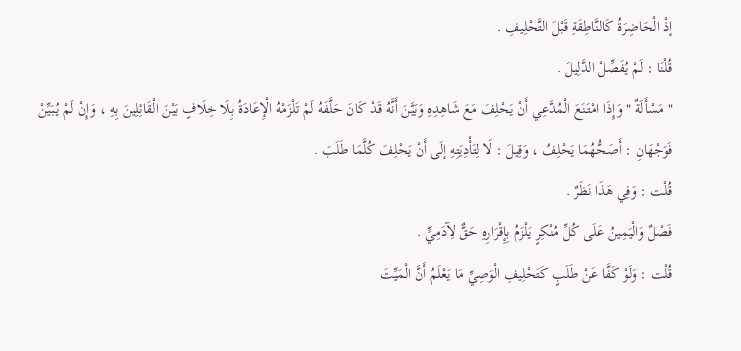إذْ الْحَاضِرَةُ كَالنَّاطِقَةِ قَبْلَ التَّحْلِيفِ .
قُلْنَا : لَمْ يُفَصِّلْ الدَّلِيلَ .
" مَسْأَلَةٌ " وَإِذَا امْتَنَعَ الْمُدَّعِي أَنْ يَحْلِفَ مَعَ شَاهِدِهِ وَبَيَّنَ أَنَّهُ قَدْ كَانَ حَلَّفَهُ لَمْ تَلْزَمْهُ الْإِعَادَةُ بِلَا خِلَافٍ بَيْنَ الْقَائِلِينَ بِهِ ، وَإِنْ لَمْ يُبَيِّنْ فَوَجْهَانِ : أَصَحُّهُمَا يَحْلِفُ ، وَقِيلَ : لَا لِتَأْدِيَتِهِ إلَى أَنْ يَحْلِفَ كُلَّمَا طَلَبَ .
قُلْت : وَفِي هَذَا نَظَرٌ .
فَصْلٌ وَالْيَمِينُ عَلَى كُلِّ مُنْكِرٍ يَلْزَمُ بِإِقْرَارِهِ حَقٌّ لِآدَمِيٍّ .
قُلْت : وَلَوْ كَفَّا عَنْ طَلَبٍ كَتَحْلِيفِ الْوَصِيِّ مَا يَعْلَمُ أَنَّ الْمَيِّتَ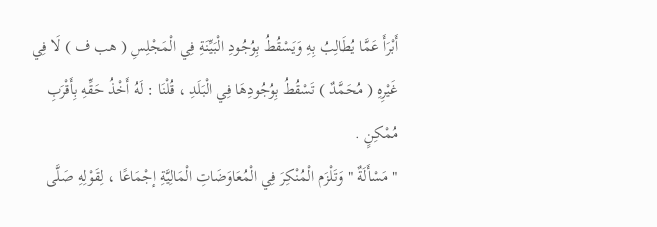أَبْرَأَ عَمَّا يُطَالِبُ بِهِ وَيَسْقُطُ بِوُجُودِ الْبَيِّنَةِ فِي الْمَجْلِسِ ( هب ف ) لَا فِي غَيْرِهِ ( مُحَمَّدٌ ) تَسْقُطُ بِوُجُودِهَا فِي الْبَلَدِ ، قُلْنَا : لَهُ أَخْذُ حَقِّهِ بِأَقْرَبِ مُمْكِنٍ .
" مَسْأَلَةٌ " وَتَلْزَم الْمُنْكِرَ فِي الْمُعَاوَضَاتِ الْمَالِيَّةِ إجْمَاعًا ، لِقَوْلِهِ صَلَّى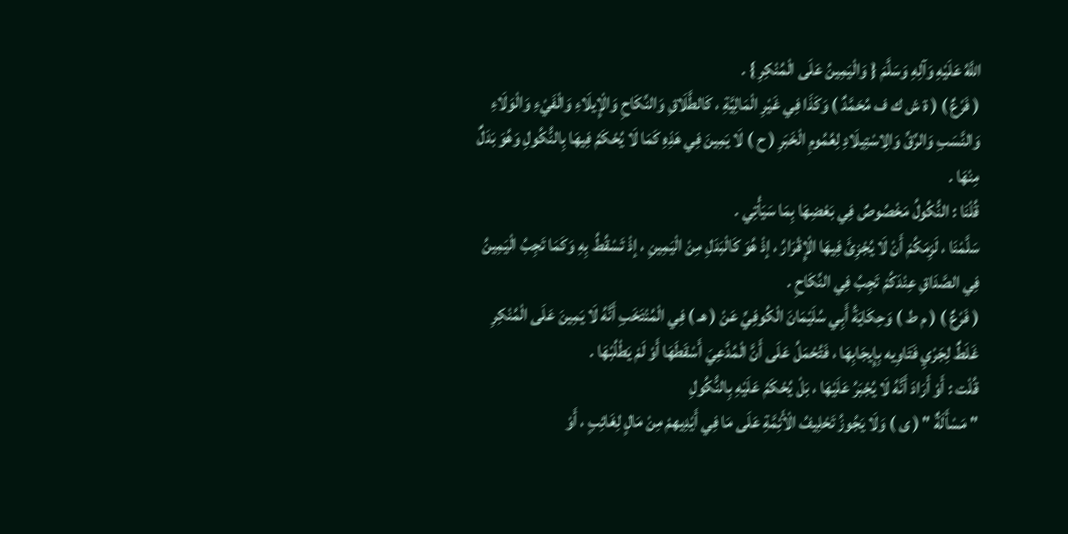اللَّهُ عَلَيْهِ وَآلِهِ وَسَلَّمَ { وَالْيَمِينُ عَلَى الْمُنْكِرِ } .
( فَرْعٌ ) ( ة ش ك ف مُحَمَّدٌ ) وَكَذَا فِي غَيْرِ الْمَالِيَّةِ ، كَالطَّلَاقِ وَالنِّكَاحِ وَالْإِيلَاءِ وَالْفَيْءِ وَالْوَلَاءِ وَالنَّسَبِ وَالرِّقِّ وَالِاسْتِيلَادِ لِعُمُومِ الْخَبَرِ ( ح ) لَا يَمِينَ فِي هَذِهِ كَمَا لَا يُحْكَمُ فِيهَا بِالنُّكُولِ وَهُوَ بَدَلٌ مِنْهَا .
قُلْنَا : النُّكُولُ مَخْصُوصٌ فِي بَعْضِهَا بِمَا سَيَأْتِي .
سَلَّمْنَا ، لَزِمَكُمْ أَنْ لَا يُجْزِئَ فِيهَا الْإِقْرَارُ ، إذْ هُوَ كَالْبَدَلِ مِنْ الْيَمِينِ ، إذْ تَسْقُطُ بِهِ وَكَمَا تَجِبُ الْيَمِينُ فِي الصَّدَاقِ عِنْدَكُمْ تَجِبُ فِي النِّكَاحِ .
( فَرْعٌ ) ( م ط ) وَحِكَايَةُ أَبِي سُلَيْمَانَ الْكُوفِيِّ عَنْ ( هـ ) فِي الْمُنْتَخَبِ أَنَّهُ لَا يَمِينَ عَلَى الْمُنْكِرِ غَلَطٌ لِجَرْيِ فَتَاوِيه بِإِيجَابِهَا ، فَتُحْمَلُ عَلَى أَنَّ الْمُدَّعِيَ أَسْقَطَهَا أَوْ لَمْ يَطْلُبْهَا .
قُلْت : أَوْ أَرَادَ أَنَّهُ لَا يُجْبَرُ عَلَيْهَا ، بَلْ يُحْكَمُ عَلَيْهِ بِالنُّكُولِ
" مَسْأَلَةٌ " ( ى ) وَلَا يَجُوزُ تَحْلِيفُ الْأَئِمَّةِ عَلَى مَا فِي أَيْدِيهمْ مِنْ مَالٍ لِغَائِبٍ ، أَوْ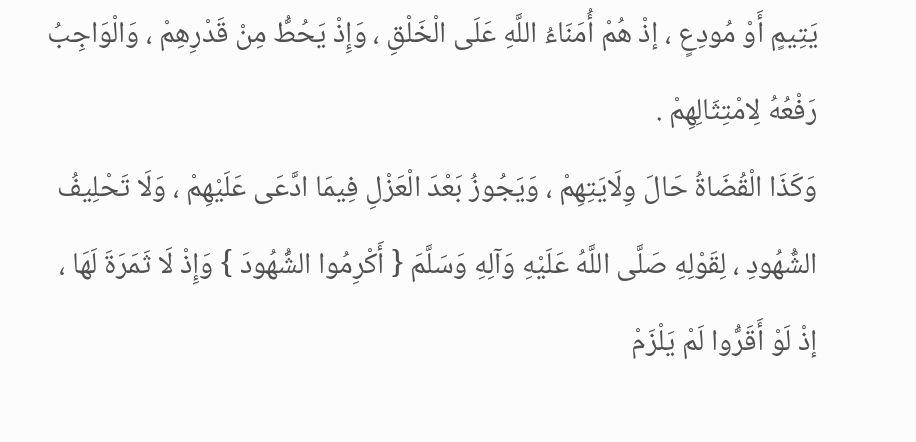يَتِيمٍ أَوْ مُودِعٍ ، إذْ هُمْ أُمَنَاءُ اللَّهِ عَلَى الْخَلْقِ ، وَإِذْ يَحُطُّ مِنْ قَدْرِهِمْ ، وَالْوَاجِبُ رَفْعُهُ لِامْتِثَالِهِمْ .
وَكَذَا الْقُضَاةُ حَالَ وِلَايَتِهِمْ ، وَيَجُوزُ بَعْدَ الْعَزْلِ فِيمَا ادَّعَى عَلَيْهِمْ ، وَلَا تَحْلِيفُ الشُّهُودِ ، لِقَوْلِهِ صَلَّى اللَّهُ عَلَيْهِ وَآلِهِ وَسَلَّمَ { أَكْرِمُوا الشُّهُودَ } وَإِذْ لَا ثَمَرَةَ لَهَا ، إذْ لَوْ أَقَرُّوا لَمْ يَلْزَمْ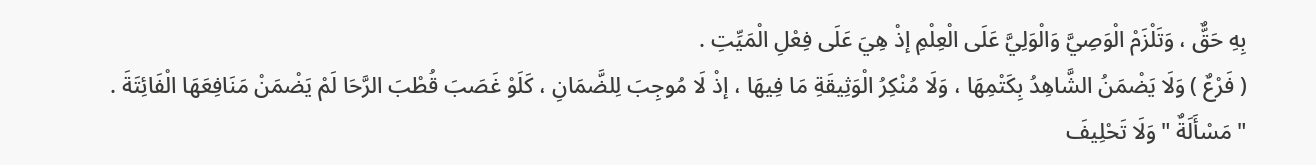بِهِ حَقٌّ ، وَتَلْزَمْ الْوَصِيَّ وَالْوَلِيَّ عَلَى الْعِلْمِ إذْ هِيَ عَلَى فِعْلِ الْمَيِّتِ .
( فَرْعٌ ) وَلَا يَضْمَنُ الشَّاهِدُ بِكَتْمِهَا ، وَلَا مُنْكِرُ الْوَثِيقَةِ مَا فِيهَا ، إذْ لَا مُوجِبَ لِلضَّمَانِ ، كَلَوْ غَصَبَ قُطْبَ الرَّحَا لَمْ يَضْمَنْ مَنَافِعَهَا الْفَائِتَةَ .
" مَسْأَلَةٌ " وَلَا تَحْلِيفَ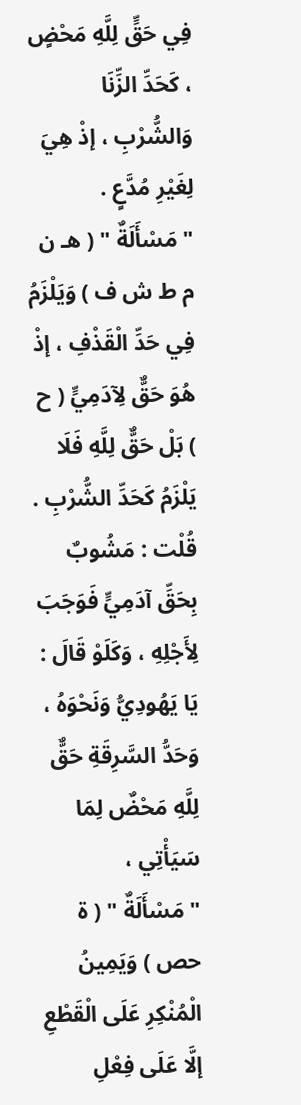فِي حَقٍّ لِلَّهِ مَحْضٍ ، كَحَدِّ الزِّنَا وَالشُّرْبِ ، إذْ هِيَ لِغَيْرِ مُدَّعٍ .
" مَسْأَلَةٌ " ( هـ ن م ط ش ف ) وَيَلْزَمُ فِي حَدِّ الْقَذْفِ ، إذْ هُوَ حَقٌّ لِآدَمِيٍّ ( ح ) بَلْ حَقٌّ لِلَّهِ فَلَا يَلْزَمُ كَحَدِّ الشُّرْبِ .
قُلْت : مَشُوبٌ بِحَقِّ آدَمِيٍّ فَوَجَبَ لِأَجْلِهِ ، وَكَلَوْ قَالَ : يَا يَهُودِيُّ وَنَحْوَهُ ، وَحَدُّ السَّرِقَةِ حَقٌّ لِلَّهِ مَحْضٌ لِمَا سَيَأْتِي ،
" مَسْأَلَةٌ " ( ة حص ) وَيَمِينُ الْمُنْكِرِ عَلَى الْقَطْعِ إلَّا عَلَى فِعْلِ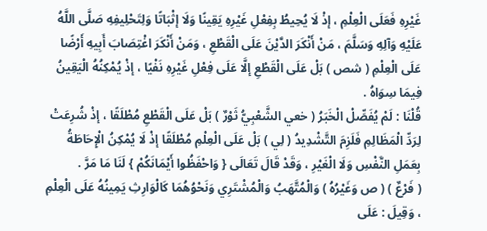غَيْرِهِ فَعَلَى الْعِلْمِ ، إذْ لَا يُحِيطُ بِفِعْلِ غَيْرِهِ يَقِينًا وَلَا إثْبَاتًا وَلِتَحْلِيفِهِ صَلَّى اللَّهُ عَلَيْهِ وَآلِهِ وَسَلَّمَ ، مَنْ أَنْكَرَ الدَّيْنَ عَلَى الْقَطْعِ ، وَمَنْ أَنْكَرَ اغْتِصَابَ أَبِيهِ أَرْضًا عَلَى الْعِلْمِ ( شص ) بَلْ عَلَى الْقَطْعِ إلَّا عَلَى فِعْلِ غَيْرِهِ نَفْيًا ، إذْ يُمْكِنُهُ الْيَقِينُ فِيمَا سِوَاهُ .
قُلْنَا : لَمْ يُفَصِّلْ الْخَبَرُ ( خعي الشَّعْبِيُّ ثَوْرٌ ) بَلْ عَلَى الْقَطْعِ مُطْلَقًا ، إذْ شُرِعَتْ لِرَدِّ الْمَظَالِمِ فَلَزِمَ التَّشْدِيدُ ( لِي ) بَلْ عَلَى الْعِلْمِ مُطْلَقًا إذْ لَا يُمْكِنُ الْإِحَاطَةُ بِعَمَلِ النَّفْسِ وَلَا الْغَيْرِ ، وَقَدْ قَالَ تَعَالَى { وَاحْفَظُوا أَيْمَانَكُمْ } لَنَا مَا مَرَّ .
( فَرْعٌ ) ( ص وَغَيْرُهُ ) وَالْمُتَّهَبُ وَالْمُشْتَرِي وَنَحْوُهُمَا كَالْوَارِثِ يَمِينُهُ عَلَى الْعِلْمِ ، وَقِيلَ : عَلَى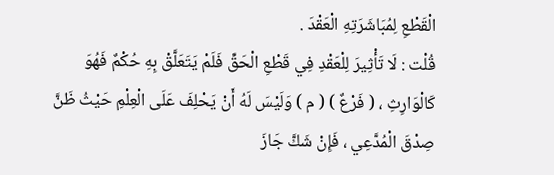الْقَطْعِ لِمُبَاشَرَتِهِ الْعَقْدَ .
قُلْت : لَا تَأْثِيرَ لِلْعَقْدِ فِي قَطْعِ الْحَقِّ فَلَمْ يَتَعَلَّقْ بِهِ حُكْمٌ فَهُوَ كَالْوَارِثِ ، ( فَرْعٌ ) ( م ) وَلَيْسَ لَهُ أَنْ يَحْلِفَ عَلَى الْعِلْمِ حَيْثُ ظَنَّ صِدْقَ الْمُدَّعِي ، فَإِنْ شَكَّ جَازَ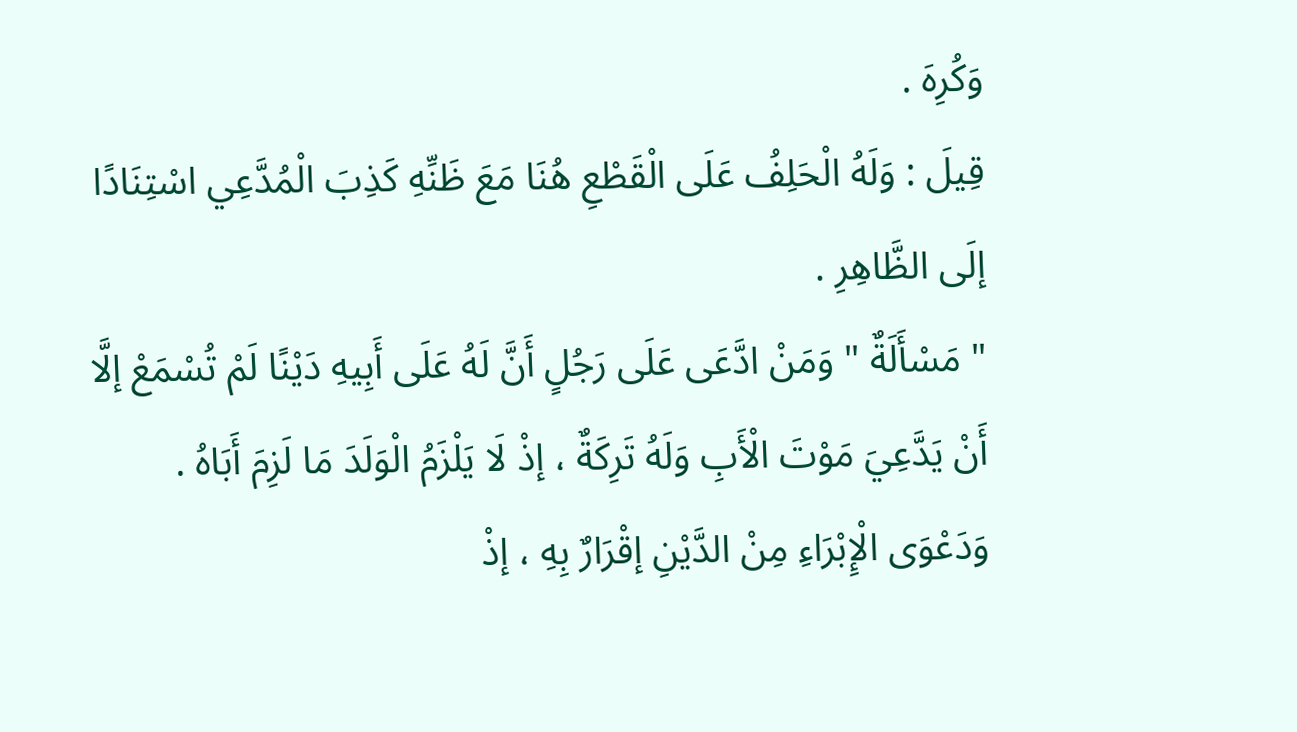وَكُرِهَ .
قِيلَ : وَلَهُ الْحَلِفُ عَلَى الْقَطْعِ هُنَا مَعَ ظَنِّهِ كَذِبَ الْمُدَّعِي اسْتِنَادًا إلَى الظَّاهِرِ .
" مَسْأَلَةٌ " وَمَنْ ادَّعَى عَلَى رَجُلٍ أَنَّ لَهُ عَلَى أَبِيهِ دَيْنًا لَمْ تُسْمَعْ إلَّا أَنْ يَدَّعِيَ مَوْتَ الْأَبِ وَلَهُ تَرِكَةٌ ، إذْ لَا يَلْزَمُ الْوَلَدَ مَا لَزِمَ أَبَاهُ .
وَدَعْوَى الْإِبْرَاءِ مِنْ الدَّيْنِ إقْرَارٌ بِهِ ، إذْ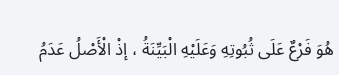هُوَ فَرْعٌ عَلَى ثُبُوتِهِ وَعَلَيْهِ الْبَيِّنَةُ ، إذْ الْأَصْلُ عَدَمُ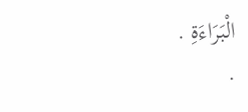الْبَرَاءَةِ .
.